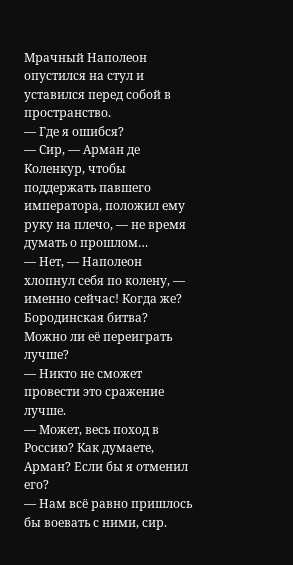Мрачный Наполеон опустился на стул и уставился перед собой в пространство.
— Где я ошибся?
— Сир, — Арман де Коленкур, чтобы поддержать павшего императора, положил ему руку на плечо, — не время думать о прошлом…
— Нет, — Наполеон хлопнул себя по колену, — именно сейчас! Когда же? Бородинская битва? Можно ли её переиграть лучше?
— Никто не сможет провести это сражение лучше.
— Может, весь поход в Россию? Как думаете, Арман? Если бы я отменил его?
— Нам всё равно пришлось бы воевать с ними, сир.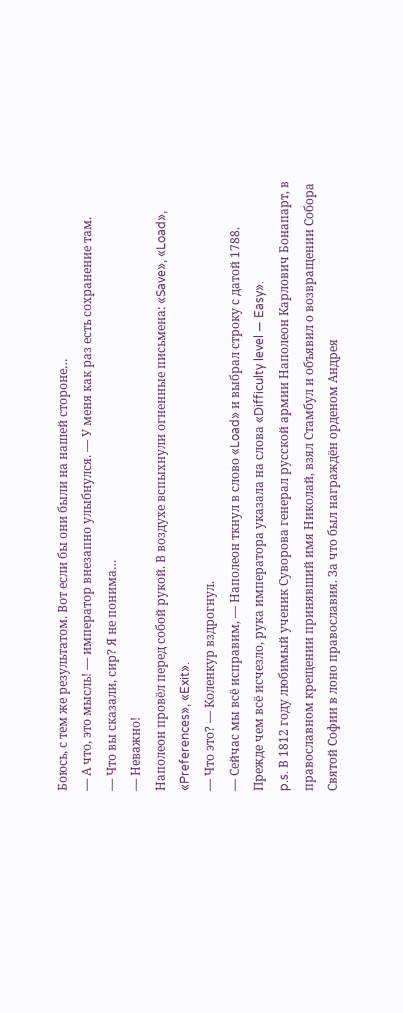Боюсь, с тем же результатом. Вот если бы они были на нашей стороне…
— А что, это мысль! — император внезапно улыбнулся. — У меня как раз есть сохранение там.
— Что вы сказали, сир? Я не понима…
— Неважно!
Наполеон провёл перед собой рукой. В воздухе вспыхнули огненные письмена: «Save», «Load», «Preferences», «Exit».
— Что это? — Коленкур вздрогнул.
— Сейчас мы всё исправим, — Наполеон ткнул в слово «Load» и выбрал строку с датой 1788. Прежде чем всё исчезло, рука императора указала на слова «Difficulty level — Easy».
p.s. В 1812 году любимый ученик Суворова генерал русской армии Наполеон Карлович Бонапарт, в православном крещении принявший имя Николай, взял Стамбул и объявил о возвращении Собора Святой Софии в лоно православия. За что был награждён орденом Андрея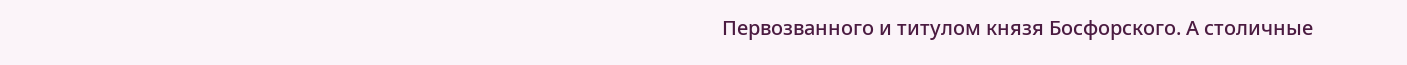Первозванного и титулом князя Босфорского. А столичные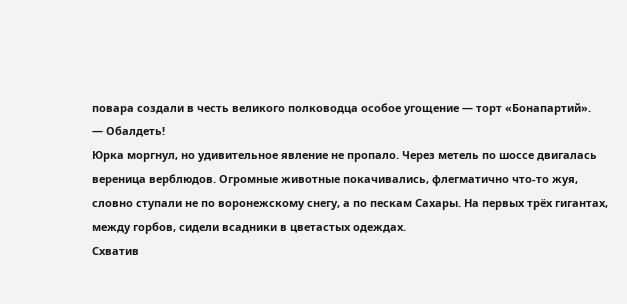повара создали в честь великого полководца особое угощение — торт «Бонапартий».
— Обалдеть!
Юрка моргнул, но удивительное явление не пропало. Через метель по шоссе двигалась вереница верблюдов. Огромные животные покачивались, флегматично что-то жуя, словно ступали не по воронежскому снегу, а по пескам Сахары. На первых трёх гигантах, между горбов, сидели всадники в цветастых одеждах.
Схватив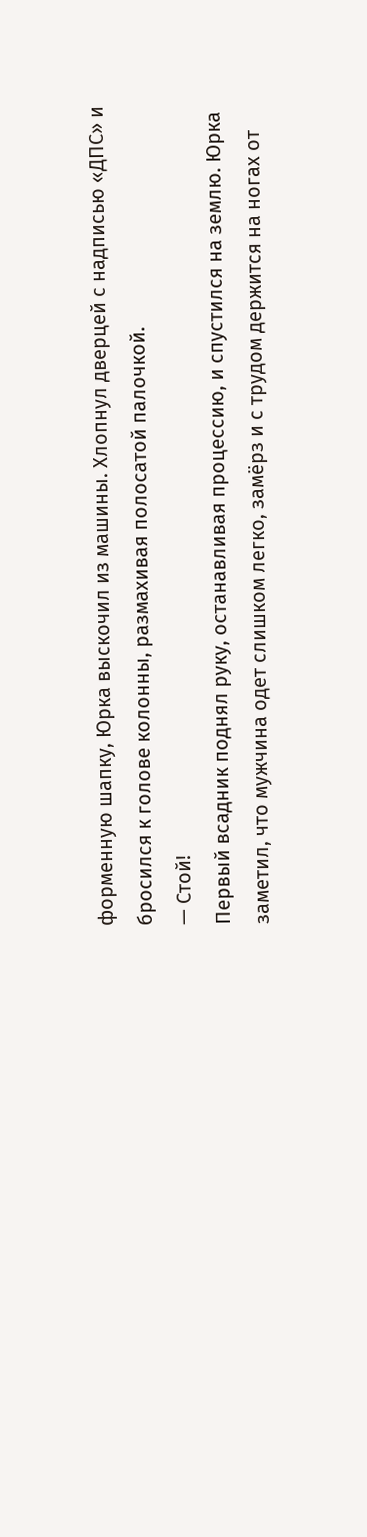форменную шапку, Юрка выскочил из машины. Хлопнул дверцей с надписью «ДПС» и бросился к голове колонны, размахивая полосатой палочкой.
— Стой!
Первый всадник поднял руку, останавливая процессию, и спустился на землю. Юрка заметил, что мужчина одет слишком легко, замёрз и с трудом держится на ногах от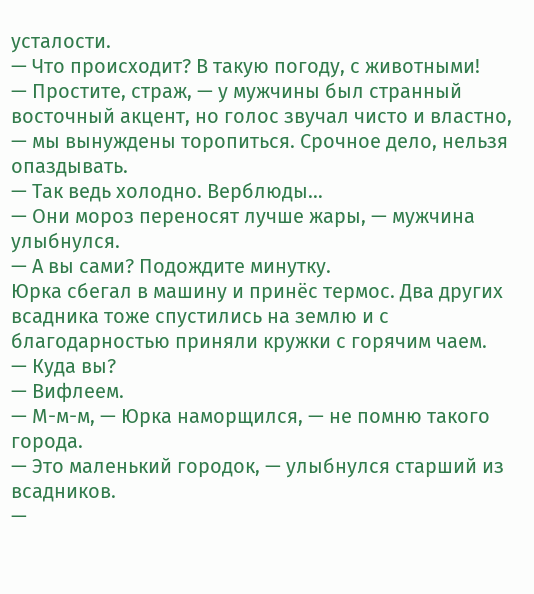усталости.
— Что происходит? В такую погоду, с животными!
— Простите, страж, — у мужчины был странный восточный акцент, но голос звучал чисто и властно, — мы вынуждены торопиться. Срочное дело, нельзя опаздывать.
— Так ведь холодно. Верблюды…
— Они мороз переносят лучше жары, — мужчина улыбнулся.
— А вы сами? Подождите минутку.
Юрка сбегал в машину и принёс термос. Два других всадника тоже спустились на землю и с благодарностью приняли кружки с горячим чаем.
— Куда вы?
— Вифлеем.
— М-м-м, — Юрка наморщился, — не помню такого города.
— Это маленький городок, — улыбнулся старший из всадников.
—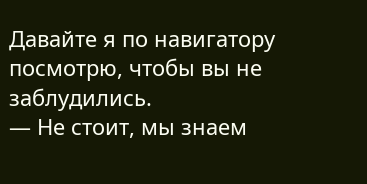Давайте я по навигатору посмотрю, чтобы вы не заблудились.
— Не стоит, мы знаем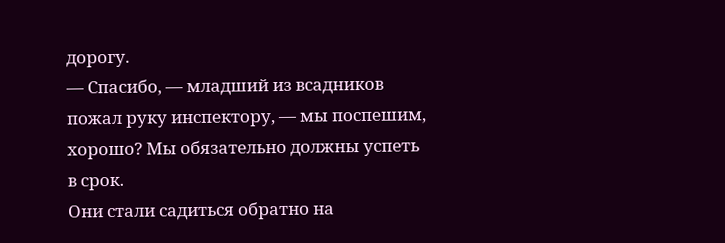дорогу.
— Спасибо, — младший из всадников пожал руку инспектору, — мы поспешим, хорошо? Мы обязательно должны успеть в срок.
Они стали садиться обратно на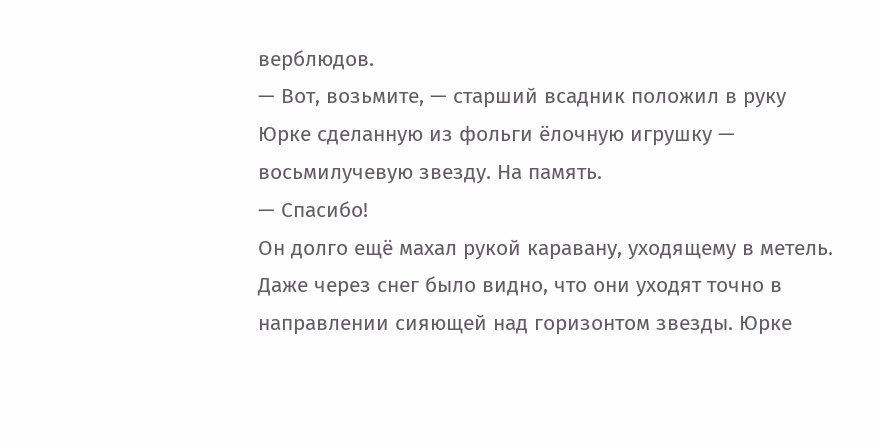верблюдов.
— Вот, возьмите, — старший всадник положил в руку Юрке сделанную из фольги ёлочную игрушку — восьмилучевую звезду. На память.
— Спасибо!
Он долго ещё махал рукой каравану, уходящему в метель. Даже через снег было видно, что они уходят точно в направлении сияющей над горизонтом звезды. Юрке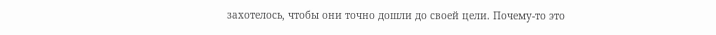захотелось, чтобы они точно дошли до своей цели. Почему-то это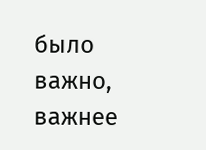было важно, важнее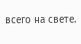всего на свете.